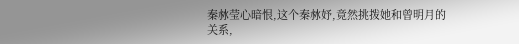秦沝莹心暗恨,这个秦沝妤,竟然挑拨她和曾明月的关系,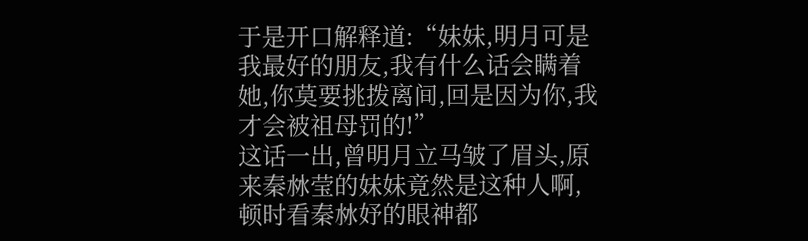于是开口解释道:“妹妹,明月可是我最好的朋友,我有什么话会瞒着她,你莫要挑拨离间,回是因为你,我才会被祖母罚的!”
这话一出,曾明月立马皱了眉头,原来秦沝莹的妹妹竟然是这种人啊,顿时看秦沝妤的眼神都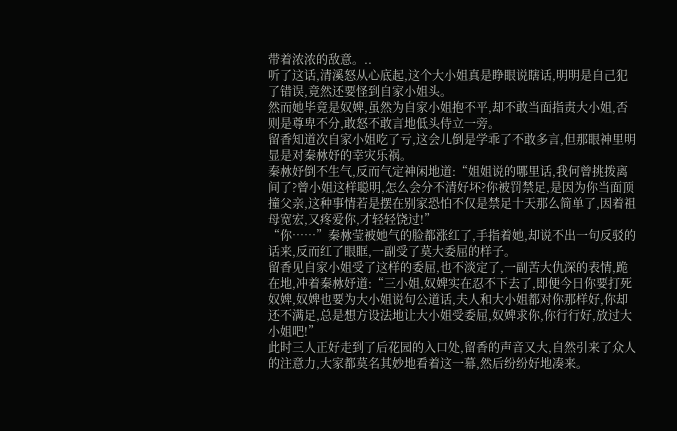带着浓浓的敌意。..
听了这话,清溪怒从心底起,这个大小姐真是睁眼说瞎话,明明是自己犯了错误,竟然还要怪到自家小姐头。
然而她毕竟是奴婢,虽然为自家小姐抱不平,却不敢当面指责大小姐,否则是尊卑不分,敢怒不敢言地低头侍立一旁。
留香知道次自家小姐吃了亏,这会儿倒是学乖了不敢多言,但那眼神里明显是对秦沝妤的幸灾乐祸。
秦沝妤倒不生气,反而气定神闲地道:“姐姐说的哪里话,我何曾挑拨离间了?曾小姐这样聪明,怎么会分不清好坏?你被罚禁足,是因为你当面顶撞父亲,这种事情若是摆在别家恐怕不仅是禁足十天那么简单了,因着祖母宽宏,又疼爱你,才轻轻饶过!”
“你……”秦沝莹被她气的脸都涨红了,手指着她,却说不出一句反驳的话来,反而红了眼眶,一副受了莫大委屈的样子。
留香见自家小姐受了这样的委屈,也不淡定了,一副苦大仇深的表情,跪在地,冲着秦沝妤道:“三小姐,奴婢实在忍不下去了,即便今日你要打死奴婢,奴婢也要为大小姐说句公道话,夫人和大小姐都对你那样好,你却还不满足,总是想方设法地让大小姐受委屈,奴婢求你,你行行好,放过大小姐吧!”
此时三人正好走到了后花园的入口处,留香的声音又大,自然引来了众人的注意力,大家都莫名其妙地看着这一幕,然后纷纷好地凑来。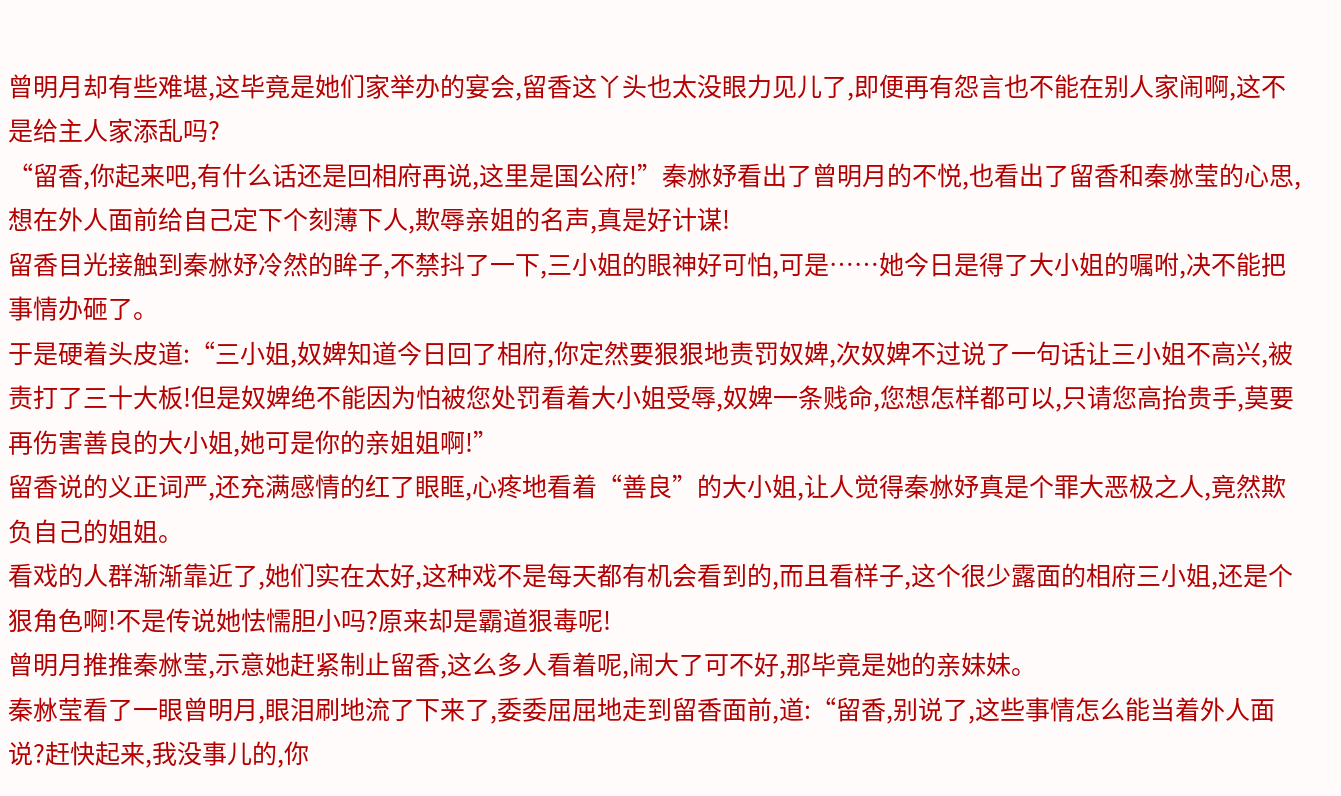曾明月却有些难堪,这毕竟是她们家举办的宴会,留香这丫头也太没眼力见儿了,即便再有怨言也不能在别人家闹啊,这不是给主人家添乱吗?
“留香,你起来吧,有什么话还是回相府再说,这里是国公府!”秦沝妤看出了曾明月的不悦,也看出了留香和秦沝莹的心思,想在外人面前给自己定下个刻薄下人,欺辱亲姐的名声,真是好计谋!
留香目光接触到秦沝妤冷然的眸子,不禁抖了一下,三小姐的眼神好可怕,可是……她今日是得了大小姐的嘱咐,决不能把事情办砸了。
于是硬着头皮道:“三小姐,奴婢知道今日回了相府,你定然要狠狠地责罚奴婢,次奴婢不过说了一句话让三小姐不高兴,被责打了三十大板!但是奴婢绝不能因为怕被您处罚看着大小姐受辱,奴婢一条贱命,您想怎样都可以,只请您高抬贵手,莫要再伤害善良的大小姐,她可是你的亲姐姐啊!”
留香说的义正词严,还充满感情的红了眼眶,心疼地看着“善良”的大小姐,让人觉得秦沝妤真是个罪大恶极之人,竟然欺负自己的姐姐。
看戏的人群渐渐靠近了,她们实在太好,这种戏不是每天都有机会看到的,而且看样子,这个很少露面的相府三小姐,还是个狠角色啊!不是传说她怯懦胆小吗?原来却是霸道狠毒呢!
曾明月推推秦沝莹,示意她赶紧制止留香,这么多人看着呢,闹大了可不好,那毕竟是她的亲妹妹。
秦沝莹看了一眼曾明月,眼泪刷地流了下来了,委委屈屈地走到留香面前,道:“留香,别说了,这些事情怎么能当着外人面说?赶快起来,我没事儿的,你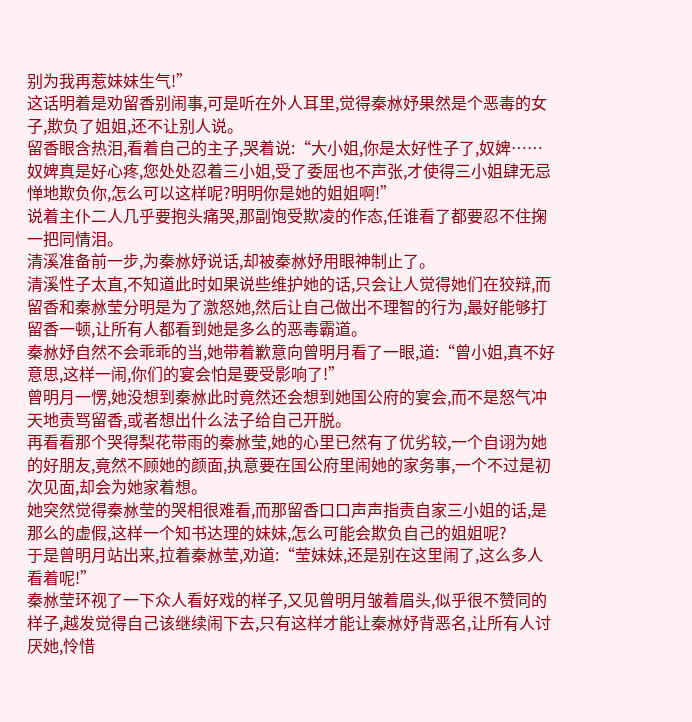别为我再惹妹妹生气!”
这话明着是劝留香别闹事,可是听在外人耳里,觉得秦沝妤果然是个恶毒的女子,欺负了姐姐,还不让别人说。
留香眼含热泪,看着自己的主子,哭着说:“大小姐,你是太好性子了,奴婢……奴婢真是好心疼,您处处忍着三小姐,受了委屈也不声张,才使得三小姐肆无忌惮地欺负你,怎么可以这样呢?明明你是她的姐姐啊!”
说着主仆二人几乎要抱头痛哭,那副饱受欺凌的作态,任谁看了都要忍不住掬一把同情泪。
清溪准备前一步,为秦沝妤说话,却被秦沝妤用眼神制止了。
清溪性子太直,不知道此时如果说些维护她的话,只会让人觉得她们在狡辩,而留香和秦沝莹分明是为了激怒她,然后让自己做出不理智的行为,最好能够打留香一顿,让所有人都看到她是多么的恶毒霸道。
秦沝妤自然不会乖乖的当,她带着歉意向曾明月看了一眼,道:“曾小姐,真不好意思,这样一闹,你们的宴会怕是要受影响了!”
曾明月一愣,她没想到秦沝此时竟然还会想到她国公府的宴会,而不是怒气冲天地责骂留香,或者想出什么法子给自己开脱。
再看看那个哭得梨花带雨的秦沝莹,她的心里已然有了优劣较,一个自诩为她的好朋友,竟然不顾她的颜面,执意要在国公府里闹她的家务事,一个不过是初次见面,却会为她家着想。
她突然觉得秦沝莹的哭相很难看,而那留香口口声声指责自家三小姐的话,是那么的虚假,这样一个知书达理的妹妹,怎么可能会欺负自己的姐姐呢?
于是曾明月站出来,拉着秦沝莹,劝道:“莹妹妹,还是别在这里闹了,这么多人看着呢!”
秦沝莹环视了一下众人看好戏的样子,又见曾明月皱着眉头,似乎很不赞同的样子,越发觉得自己该继续闹下去,只有这样才能让秦沝妤背恶名,让所有人讨厌她,怜惜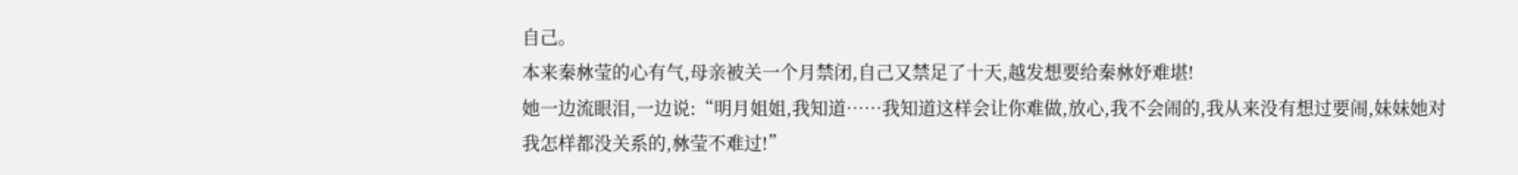自己。
本来秦沝莹的心有气,母亲被关一个月禁闭,自己又禁足了十天,越发想要给秦沝妤难堪!
她一边流眼泪,一边说:“明月姐姐,我知道……我知道这样会让你难做,放心,我不会闹的,我从来没有想过要闹,妹妹她对我怎样都没关系的,沝莹不难过!”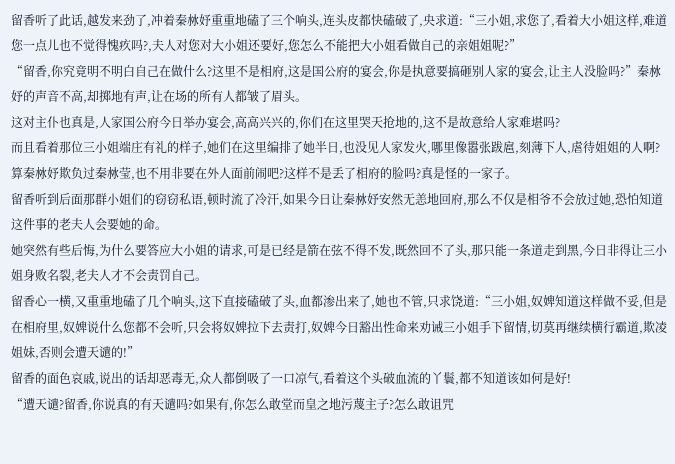留香听了此话,越发来劲了,冲着秦沝妤重重地磕了三个响头,连头皮都快磕破了,央求道:“三小姐,求您了,看着大小姐这样,难道您一点儿也不觉得愧疚吗?,夫人对您对大小姐还要好,您怎么不能把大小姐看做自己的亲姐姐呢?”
“留香,你究竟明不明白自己在做什么?这里不是相府,这是国公府的宴会,你是执意要搞砸别人家的宴会,让主人没脸吗?”秦沝妤的声音不高,却掷地有声,让在场的所有人都皱了眉头。
这对主仆也真是,人家国公府今日举办宴会,高高兴兴的,你们在这里哭天抢地的,这不是故意给人家难堪吗?
而且看着那位三小姐端庄有礼的样子,她们在这里编排了她半日,也没见人家发火,哪里像嚣张跋扈,刻薄下人,虐待姐姐的人啊?
算秦沝妤欺负过秦沝莹,也不用非要在外人面前闹吧?这样不是丢了相府的脸吗?真是怪的一家子。
留香听到后面那群小姐们的窃窃私语,顿时流了冷汗,如果今日让秦沝妤安然无恙地回府,那么不仅是相爷不会放过她,恐怕知道这件事的老夫人会要她的命。
她突然有些后悔,为什么要答应大小姐的请求,可是已经是箭在弦不得不发,既然回不了头,那只能一条道走到黑,今日非得让三小姐身败名裂,老夫人才不会责罚自己。
留香心一横,又重重地磕了几个响头,这下直接磕破了头,血都渗出来了,她也不管,只求饶道:“三小姐,奴婢知道这样做不妥,但是在相府里,奴婢说什么您都不会听,只会将奴婢拉下去责打,奴婢今日豁出性命来劝诫三小姐手下留情,切莫再继续横行霸道,欺凌姐妹,否则会遭天谴的!”
留香的面色哀戚,说出的话却恶毒无,众人都倒吸了一口凉气,看着这个头破血流的丫鬟,都不知道该如何是好!
“遭天谴?留香,你说真的有天谴吗?如果有,你怎么敢堂而皇之地污蔑主子?怎么敢诅咒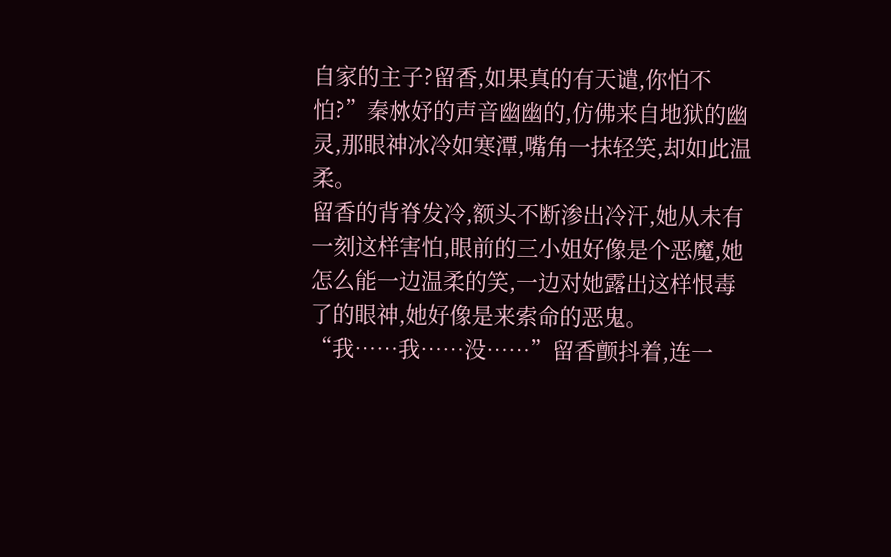自家的主子?留香,如果真的有天谴,你怕不怕?”秦沝妤的声音幽幽的,仿佛来自地狱的幽灵,那眼神冰冷如寒潭,嘴角一抹轻笑,却如此温柔。
留香的背脊发冷,额头不断渗出冷汗,她从未有一刻这样害怕,眼前的三小姐好像是个恶魔,她怎么能一边温柔的笑,一边对她露出这样恨毒了的眼神,她好像是来索命的恶鬼。
“我……我……没……”留香颤抖着,连一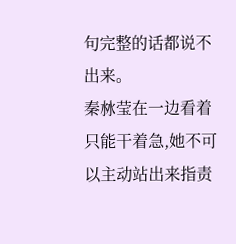句完整的话都说不出来。
秦沝莹在一边看着只能干着急,她不可以主动站出来指责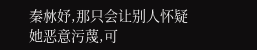秦沝妤,那只会让别人怀疑她恶意污蔑,可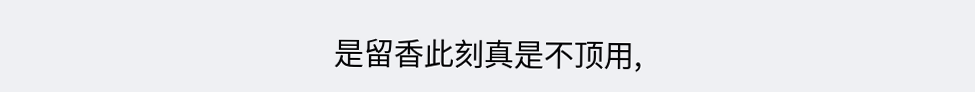是留香此刻真是不顶用,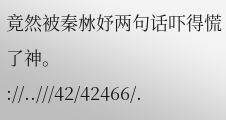竟然被秦沝妤两句话吓得慌了神。
://..///42/42466/.